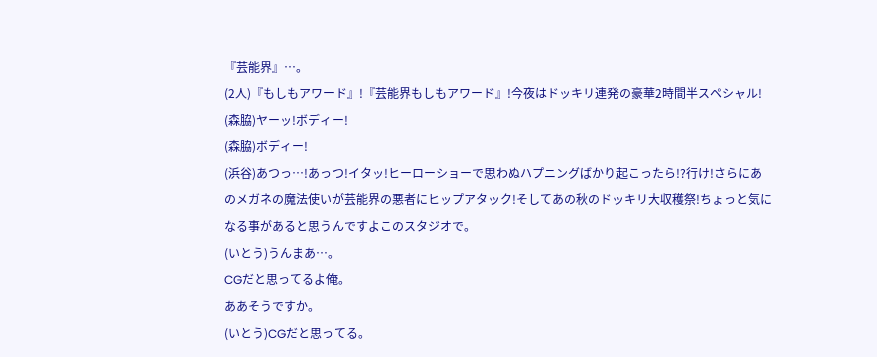『芸能界』…。
(2人)『もしもアワード』!『芸能界もしもアワード』!今夜はドッキリ連発の豪華2時間半スペシャル!
(森脇)ヤーッ!ボディー!
(森脇)ボディー!
(浜谷)あつっ…!あっつ!イタッ!ヒーローショーで思わぬハプニングばかり起こったら!?行け!さらにあのメガネの魔法使いが芸能界の悪者にヒップアタック!そしてあの秋のドッキリ大収穫祭!ちょっと気になる事があると思うんですよこのスタジオで。
(いとう)うんまあ…。
CGだと思ってるよ俺。
ああそうですか。
(いとう)CGだと思ってる。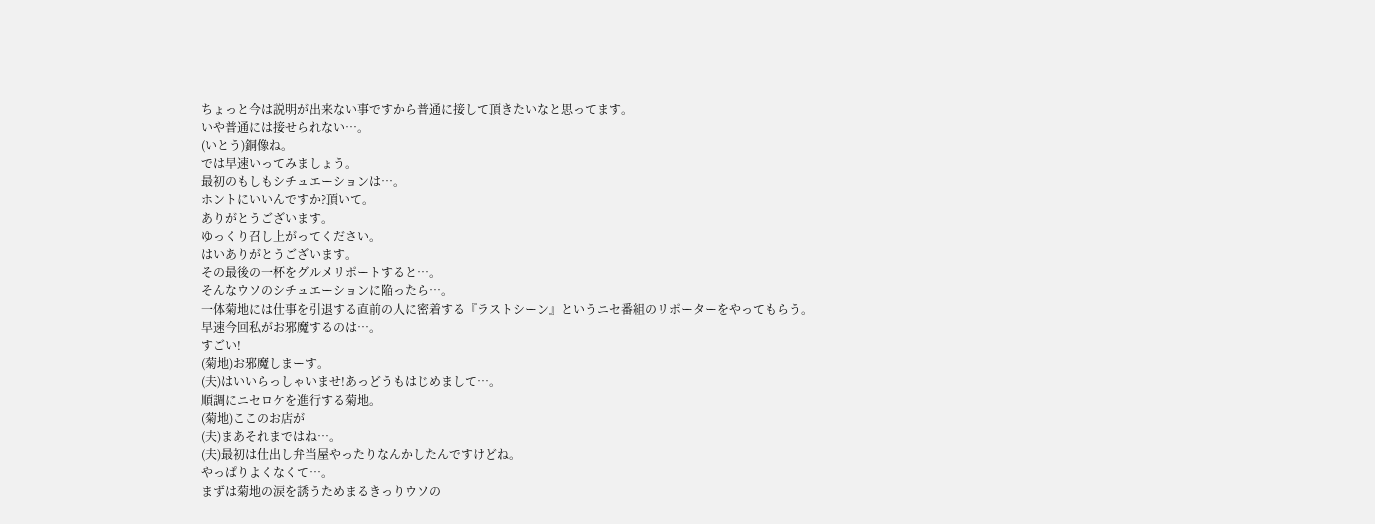ちょっと今は説明が出来ない事ですから普通に接して頂きたいなと思ってます。
いや普通には接せられない…。
(いとう)銅像ね。
では早速いってみましょう。
最初のもしもシチュエーションは…。
ホントにいいんですか?頂いて。
ありがとうございます。
ゆっくり召し上がってください。
はいありがとうございます。
その最後の一杯をグルメリポートすると…。
そんなウソのシチュエーションに陥ったら…。
一体菊地には仕事を引退する直前の人に密着する『ラストシーン』というニセ番組のリポーターをやってもらう。
早速今回私がお邪魔するのは…。
すごい!
(菊地)お邪魔しまーす。
(夫)はいいらっしゃいませ!あっどうもはじめまして…。
順調にニセロケを進行する菊地。
(菊地)ここのお店が
(夫)まあそれまではね…。
(夫)最初は仕出し弁当屋やったりなんかしたんですけどね。
やっぱりよくなくて…。
まずは菊地の涙を誘うためまるきっりウソの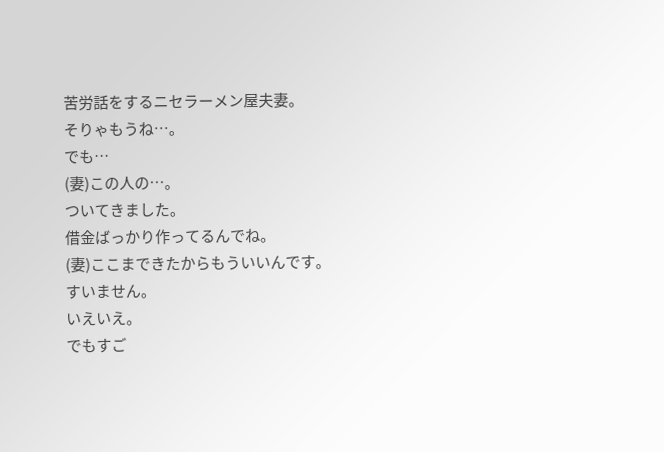苦労話をするニセラーメン屋夫妻。
そりゃもうね…。
でも…
(妻)この人の…。
ついてきました。
借金ばっかり作ってるんでね。
(妻)ここまできたからもういいんです。
すいません。
いえいえ。
でもすご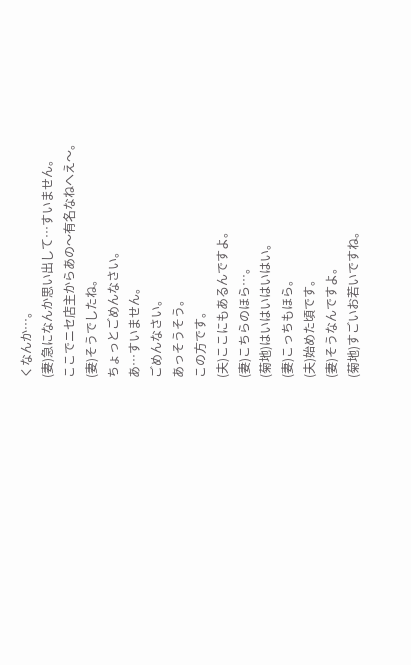くなんか…。
(妻)急になんか思い出して…すいません。
ここでニセ店主からあの〜有名なねへえ〜。
(妻)そうでしたね。
ちょっとごめんなさい。
あ…すいません。
ごめんなさい。
あっそうそう。
この方です。
(夫)ここにもあるんですよ。
(妻)こちらのほら…。
(菊地)はいはいはいはい。
(妻)こっちもほら。
(夫)始めた頃です。
(妻)そうなんですよ。
(菊地)すごいお若いですね。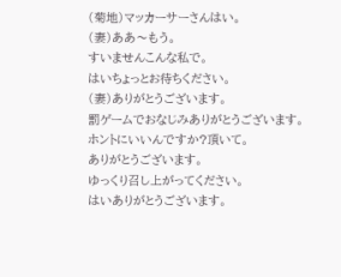(菊地)マッカーサーさんはい。
(妻)ああ〜もう。
すいませんこんな私で。
はいちょっとお待ちください。
(妻)ありがとうございます。
罰ゲームでおなじみありがとうございます。
ホントにいいんですか?頂いて。
ありがとうございます。
ゆっくり召し上がってください。
はいありがとうございます。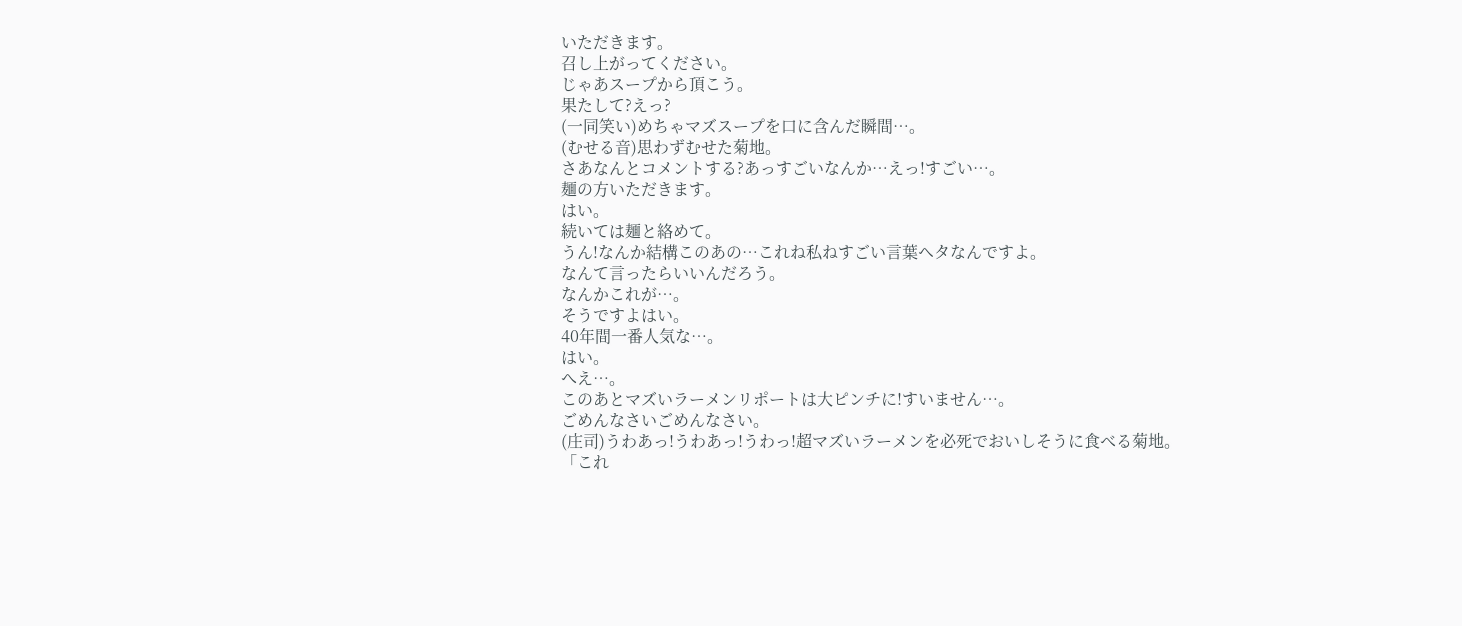いただきます。
召し上がってください。
じゃあスープから頂こう。
果たして?えっ?
(一同笑い)めちゃマズスープを口に含んだ瞬間…。
(むせる音)思わずむせた菊地。
さあなんとコメントする?あっすごいなんか…えっ!すごい…。
麺の方いただきます。
はい。
続いては麺と絡めて。
うん!なんか結構このあの…これね私ねすごい言葉ヘタなんですよ。
なんて言ったらいいんだろう。
なんかこれが…。
そうですよはい。
40年間一番人気な…。
はい。
へえ…。
このあとマズいラーメンリポートは大ピンチに!すいません…。
ごめんなさいごめんなさい。
(庄司)うわあっ!うわあっ!うわっ!超マズいラーメンを必死でおいしそうに食べる菊地。
「これ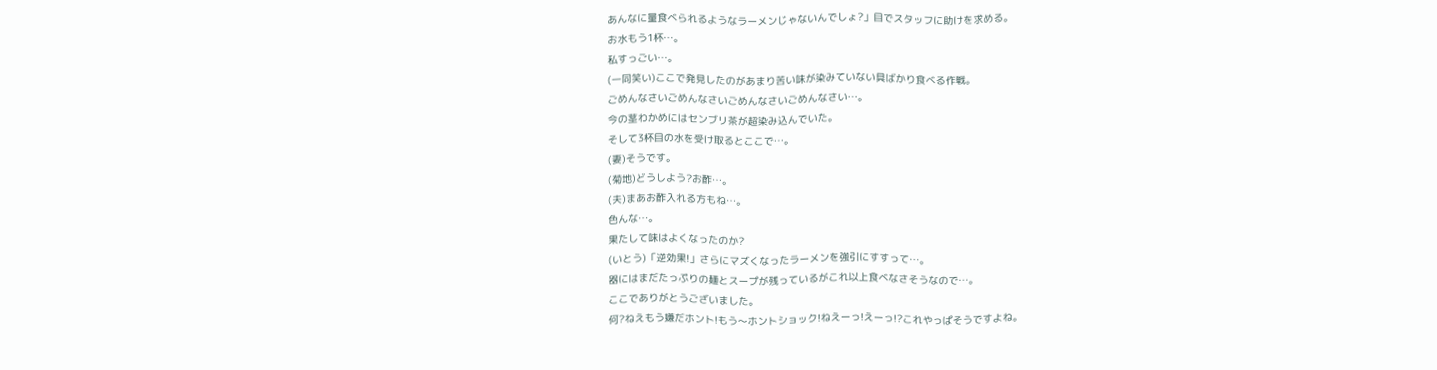あんなに量食べられるようなラーメンじゃないんでしょ?」目でスタッフに助けを求める。
お水もう1杯…。
私すっごい…。
(一同笑い)ここで発見したのがあまり苦い味が染みていない具ばかり食べる作戦。
ごめんなさいごめんなさいごめんなさいごめんなさい…。
今の茎わかめにはセンブリ茶が超染み込んでいた。
そして3杯目の水を受け取るとここで…。
(妻)そうです。
(菊地)どうしよう?お酢…。
(夫)まあお酢入れる方もね…。
色んな…。
果たして味はよくなったのか?
(いとう)「逆効果!」さらにマズくなったラーメンを強引にすすって…。
器にはまだたっぷりの麺とスープが残っているがこれ以上食べなさそうなので…。
ここでありがとうございました。
何?ねえもう嫌だホント!もう〜ホントショック!ねえーっ!えーっ!?これやっぱそうですよね。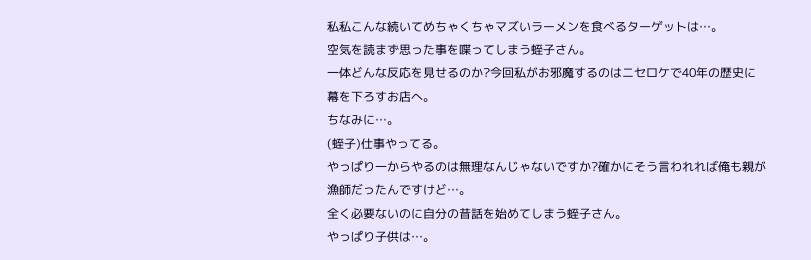私私こんな続いてめちゃくちゃマズいラーメンを食べるターゲットは…。
空気を読まず思った事を喋ってしまう蛭子さん。
一体どんな反応を見せるのか?今回私がお邪魔するのはニセロケで40年の歴史に幕を下ろすお店へ。
ちなみに…。
(蛭子)仕事やってる。
やっぱり一からやるのは無理なんじゃないですか?確かにそう言われれば俺も親が漁師だったんですけど…。
全く必要ないのに自分の昔話を始めてしまう蛭子さん。
やっぱり子供は…。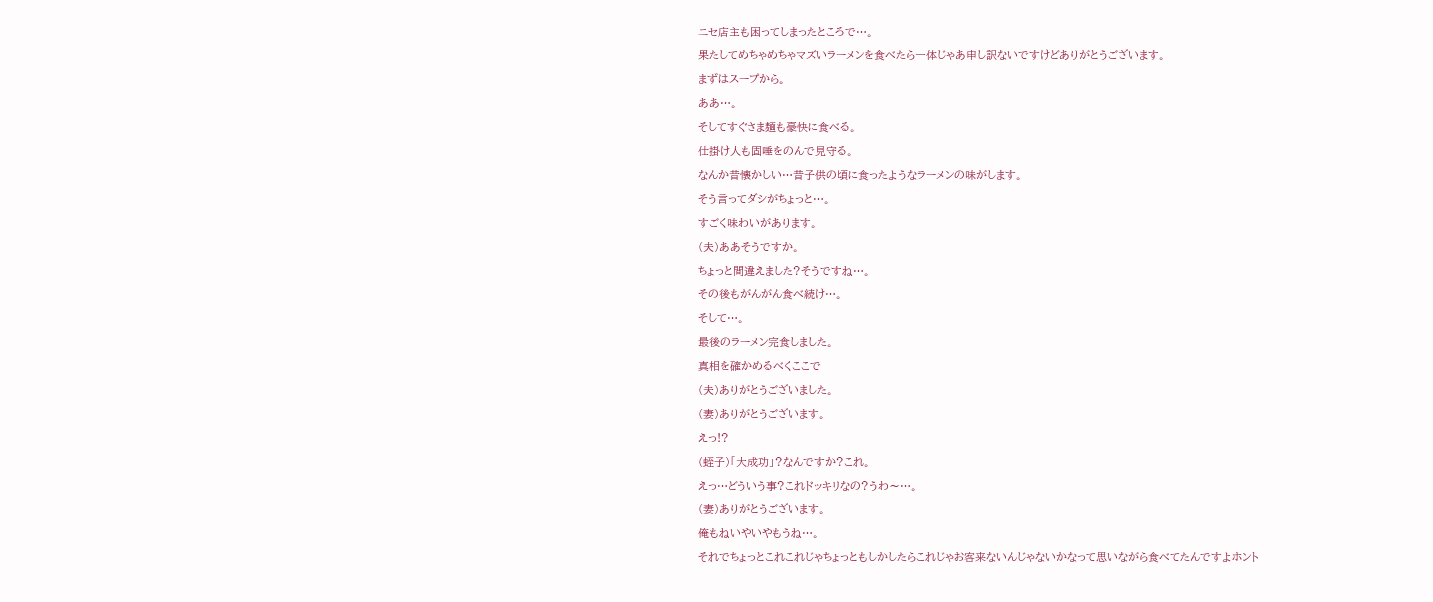ニセ店主も困ってしまったところで…。
果たしてめちゃめちゃマズいラーメンを食べたら一体じゃあ申し訳ないですけどありがとうございます。
まずはスープから。
ああ…。
そしてすぐさま麺も豪快に食べる。
仕掛け人も固唾をのんで見守る。
なんか昔懐かしい…昔子供の頃に食ったようなラーメンの味がします。
そう言ってダシがちょっと…。
すごく味わいがあります。
(夫)ああそうですか。
ちょっと間違えました?そうですね…。
その後もがんがん食べ続け…。
そして…。
最後のラーメン完食しました。
真相を確かめるべくここで
(夫)ありがとうございました。
(妻)ありがとうございます。
えっ!?
(蛭子)「大成功」?なんですか?これ。
えっ…どういう事?これドッキリなの?うわ〜…。
(妻)ありがとうございます。
俺もねいやいやもうね…。
それでちょっとこれこれじゃちょっともしかしたらこれじゃお客来ないんじゃないかなって思いながら食べてたんですよホント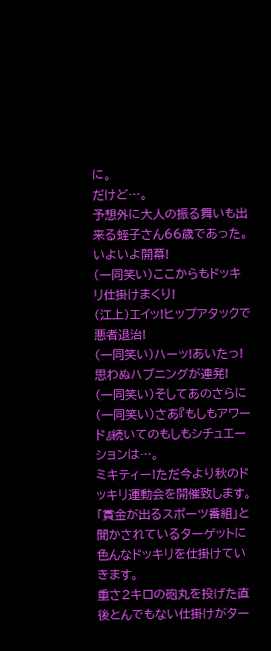に。
だけど…。
予想外に大人の振る舞いも出来る蛭子さん66歳であった。
いよいよ開幕!
(一同笑い)ここからもドッキリ仕掛けまくり!
(江上)エイッ!ヒップアタックで悪者退治!
(一同笑い)ハーッ!あいたっ!思わぬハプニングが連発!
(一同笑い)そしてあのさらに
(一同笑い)さあ『もしもアワード』続いてのもしもシチュエーションは…。
ミキティー!ただ今より秋のドッキリ運動会を開催致します。
「賞金が出るスポーツ番組」と聞かされているターゲットに色んなドッキリを仕掛けていきます。
重さ2キロの砲丸を投げた直後とんでもない仕掛けがター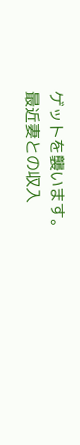ゲットを襲います。
最近妻との収入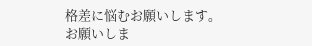格差に悩むお願いします。
お願いしま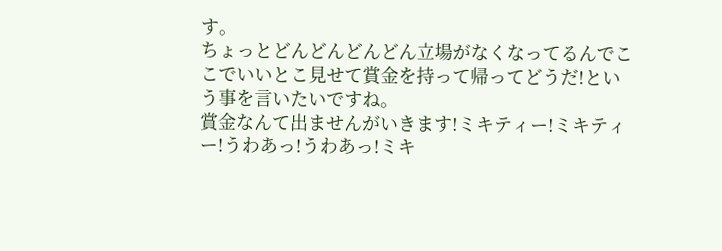す。
ちょっとどんどんどんどん立場がなくなってるんでここでいいとこ見せて賞金を持って帰ってどうだ!という事を言いたいですね。
賞金なんて出ませんがいきます!ミキティー!ミキティー!うわあっ!うわあっ!ミキ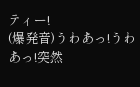ティー!
(爆発音)うわあっ!うわあっ!突然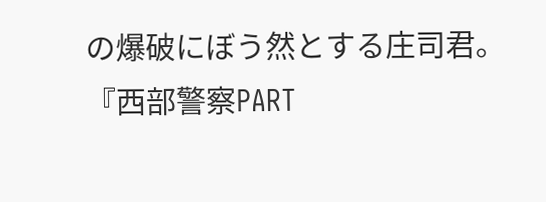の爆破にぼう然とする庄司君。
『西部警察PART